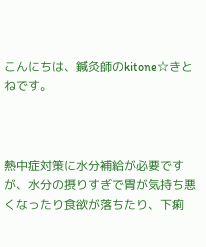こんにちは、鍼灸師のkitone☆きとねです。



熱中症対策に水分補給が必要ですが、水分の摂りすぎで胃が気持ち悪くなったり食欲が落ちたり、下痢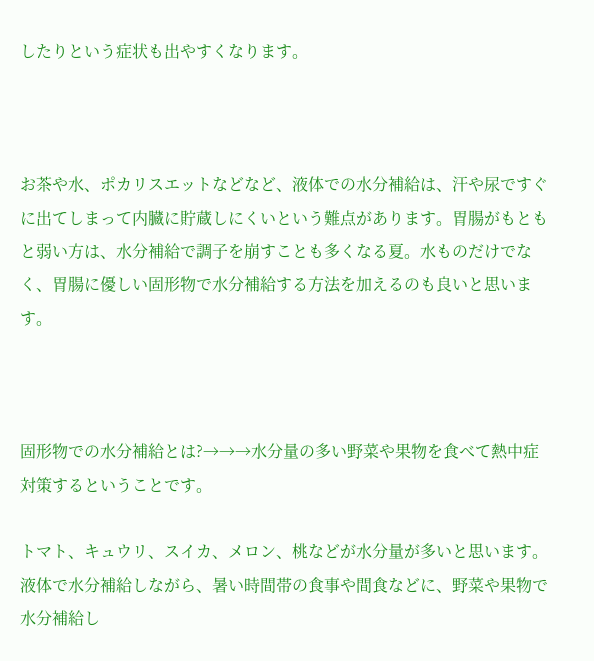したりという症状も出やすくなります。



お茶や水、ポカリスエットなどなど、液体での水分補給は、汗や尿ですぐに出てしまって内臓に貯蔵しにくいという難点があります。胃腸がもともと弱い方は、水分補給で調子を崩すことも多くなる夏。水ものだけでなく、胃腸に優しい固形物で水分補給する方法を加えるのも良いと思います。



固形物での水分補給とは?→→→水分量の多い野菜や果物を食べて熱中症対策するということです。

トマト、キュウリ、スイカ、メロン、桃などが水分量が多いと思います。液体で水分補給しながら、暑い時間帯の食事や間食などに、野菜や果物で水分補給し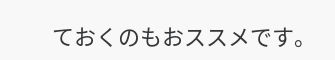ておくのもおススメです。